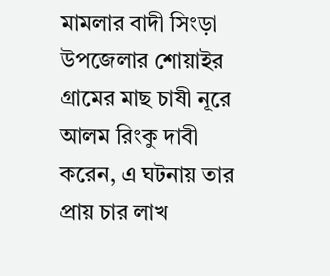মামলার বাদী সিংড়া উপজেলার শোয়াইর গ্রামের মাছ চাষী নূরে আলম রিংকু দাবী করেন, এ ঘটনায় তার প্রায় চার লাখ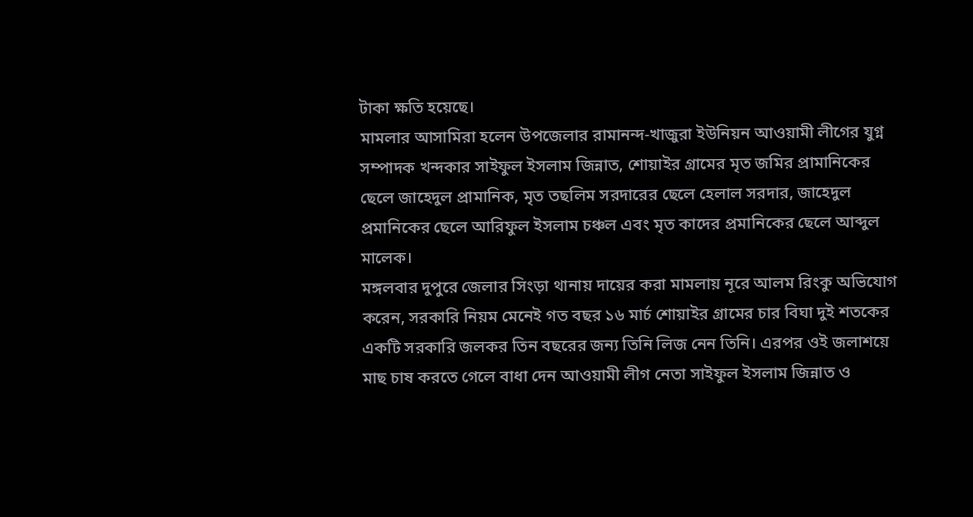টাকা ক্ষতি হয়েছে।
মামলার আসামিরা হলেন উপজেলার রামানন্দ-খাজুরা ইউনিয়ন আওয়ামী লীগের যুগ্ন সম্পাদক খন্দকার সাইফুল ইসলাম জিন্নাত, শোয়াইর গ্রামের মৃত জমির প্রামানিকের ছেলে জাহেদুল প্রামানিক, মৃত তছলিম সরদারের ছেলে হেলাল সরদার, জাহেদুল প্রমানিকের ছেলে আরিফুল ইসলাম চঞ্চল এবং মৃত কাদের প্রমানিকের ছেলে আব্দুল মালেক।
মঙ্গলবার দুপুরে জেলার সিংড়া থানায় দায়ের করা মামলায় নূরে আলম রিংকু অভিযোগ করেন, সরকারি নিয়ম মেনেই গত বছর ১৬ মার্চ শোয়াইর গ্রামের চার বিঘা দুই শতকের একটি সরকারি জলকর তিন বছরের জন্য তিনি লিজ নেন তিনি। এরপর ওই জলাশয়ে মাছ চাষ করতে গেলে বাধা দেন আওয়ামী লীগ নেতা সাইফুল ইসলাম জিন্নাত ও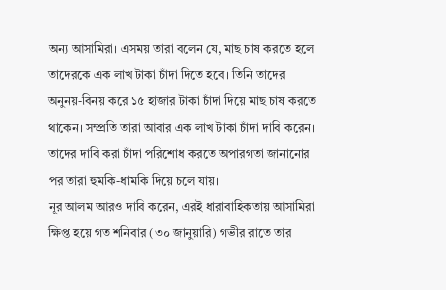অন্য আসামিরা। এসময় তারা বলেন যে, মাছ চাষ করতে হলে তাদেরকে এক লাখ টাকা চাঁদা দিতে হবে। তিনি তাদের অনুনয়-বিনয় করে ১৫ হাজার টাকা চাঁদা দিয়ে মাছ চাষ করতে থাকেন। সম্প্রতি তারা আবার এক লাখ টাকা চাঁদা দাবি করেন। তাদের দাবি করা চাঁদা পরিশোধ করতে অপারগতা জানানোর পর তারা হুমকি-ধামকি দিয়ে চলে যায়।
নূর আলম আরও দাবি করেন, এরই ধারাবাহিকতায় আসামিরা ক্ষিপ্ত হয়ে গত শনিবার (৩০ জানুয়ারি) গভীর রাতে তার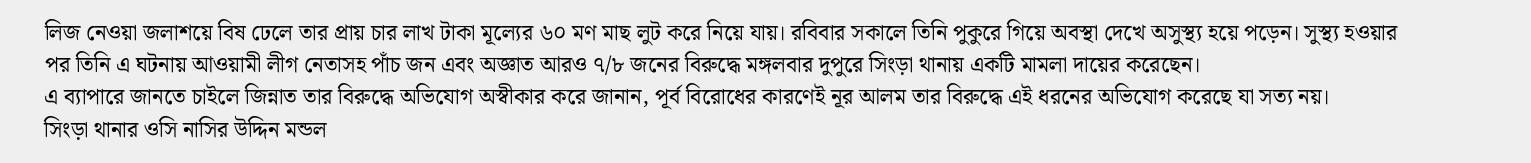লিজ নেওয়া জলাশয়ে বিষ ঢেলে তার প্রায় চার লাখ টাকা মূল্যের ৬০ মণ মাছ লুট করে নিয়ে যায়। রবিবার সকালে তিনি পুকুরে গিয়ে অবস্থা দেখে অসুস্থ্য হয়ে পড়েন। সুস্থ্য হওয়ার পর তিনি এ ঘটনায় আওয়ামী লীগ নেতাসহ পাঁচ জন এবং অজ্ঞাত আরও ৭/৮ জনের বিরুদ্ধে মঙ্গলবার দুপুরে সিংড়া থানায় একটি মামলা দায়ের করেছেন।
এ ব্যাপারে জানতে চাইলে জিন্নাত তার বিরুদ্ধে অভিযোগ অস্বীকার করে জানান, পূর্ব বিরোধের কারণেই নূর আলম তার বিরুদ্ধে এই ধরনের অভিযোগ করেছে যা সত্য নয়।
সিংড়া থানার ওসি নাসির উদ্দিন মন্ডল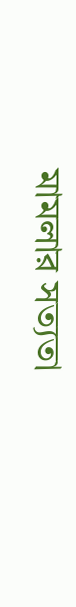মামলার সত্যতা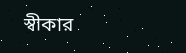স্বীকার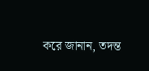করে জানান, তদন্ত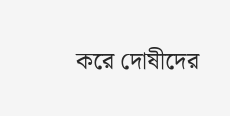করে দোষীদের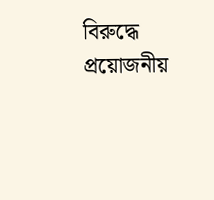বিরুদ্ধে প্রয়োজনীয়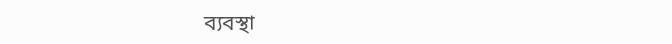ব্যবস্থা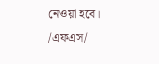নেওয়া হবে।
/এফএস/